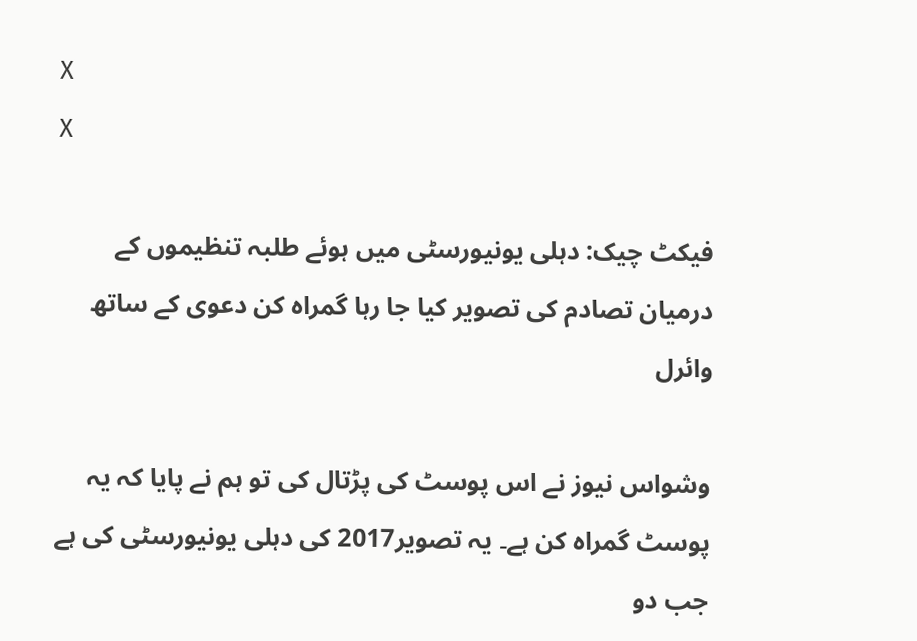X
X

فیکٹ چیک: دہلی یونیورسٹی میں ہوئے طلبہ تنظیموں کے درمیان تصادم کی تصویر کیا جا رہا گمراہ کن دعوی کے ساتھ وائرل

وشواس نیوز نے اس پوسٹ کی پڑتال کی تو ہم نے پایا کہ یہ پوسٹ گمراہ کن ہے۔ یہ تصویر2017 کی دہلی یونیورسٹی کی ہے جب دو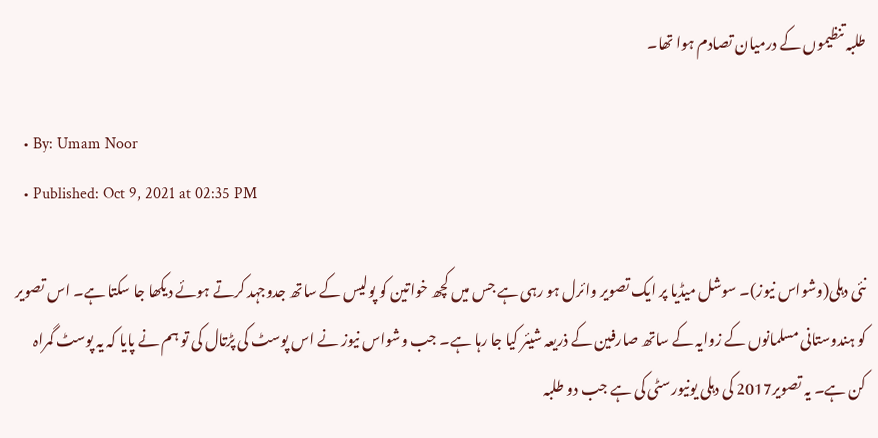طلبہ تنظیموں کے درمیان تصادم ہوا تھا۔

  • By: Umam Noor
  • Published: Oct 9, 2021 at 02:35 PM

نئی دہلی(وشواس نیوز)۔ سوشل میڈیا پر ایک تصویر وائرل ہو رہی ہے جس میں کچھ خواتین کو پولیس کے ساتھ جدوجہد کرتے ہوئے دیکھا جا سکتا ہے۔ اس تصویر کو ہندوستانی مسلمانوں کے زوایہ کے ساتھ صارفین کے ذریعہ شیئر کیا جا رہا ہے۔ جب وشواس نیوز نے اس پوسٹ کی پڑتال کی تو ہم نے پایا کہ یہ پوسٹ گمراہ کن ہے۔ یہ تصویر2017 کی دہلی یونیورسٹی کی ہے جب دو طلبہ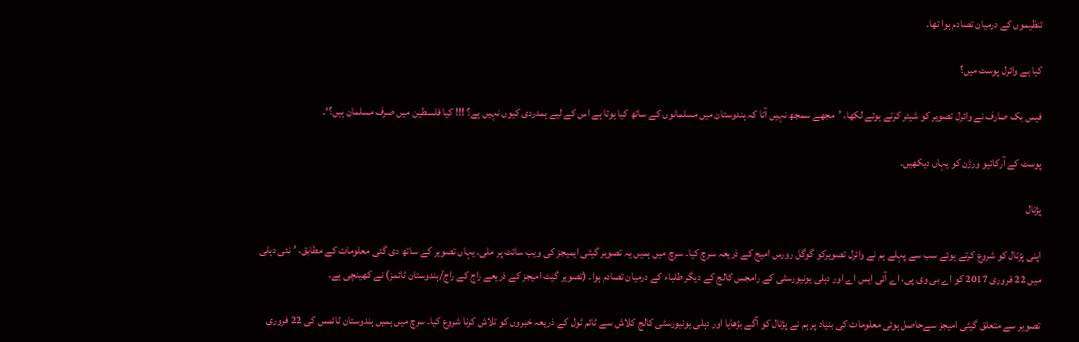تنظیموں کے درمیان تصادم ہوا تھا۔

کیا ہے وائرل پوسٹ میں؟

فیس بک صارف نے وائرل تصویر کو شیئر کرتے ہوئے لکھا، ’مجھے سمجھ نہیں آتا کہ ہندوستان میں مسلمانوں کے ساتھ کیا ہوتا ہے اس کے لیے ہمدردی کیوں نہیں ہے؟ !!! کیا فلسطین میں صرف مسلمان ہیں؟‘۔

پوسٹ کے آرکائیو ورژن کو یہاں دیکھیں۔

پڑتال

اپنی پڑتال کو شروع کرتے ہوئے سب سے پہلے ہم نے وائرل تصویرکو گوگل رورس امیج کے ذریعہ سرچ کیا۔ سرچ میں ہمیں یہ تصویر گیٹی ایمیجز کی ویب سائٹ پر ملی۔ یہاں تصویر کے ساتھ دی گئی معلومات کے مطابق، ’نئی دہلی میں 22 فروری 2017 کو اے بی وی پی، اے آئی ایس اے اور دہلی یونیورسٹی کے رامجس کالج کے دیگر طلباء کے درمیان تصادم ہوا۔ (تصویر گیٹ امیجز کے ذریعے راج کے راج/ہندوستان ٹائمز) نے کھینچی ہے۔

تصویر سے متعلق گیٹی امیجز سےحاصل ہوئی معلومات کی بنیاد پر ہم نے پڑتال کو آگے بڑھایا اور دہلی یونیورسٹی کالج کلاش سے ٹائم ٹول کے ذریعہ خبروں کو تلاش کرنا شروع کیا۔ سرچ میں ہمیں ہندوستان ٹائمس کی 22 فروری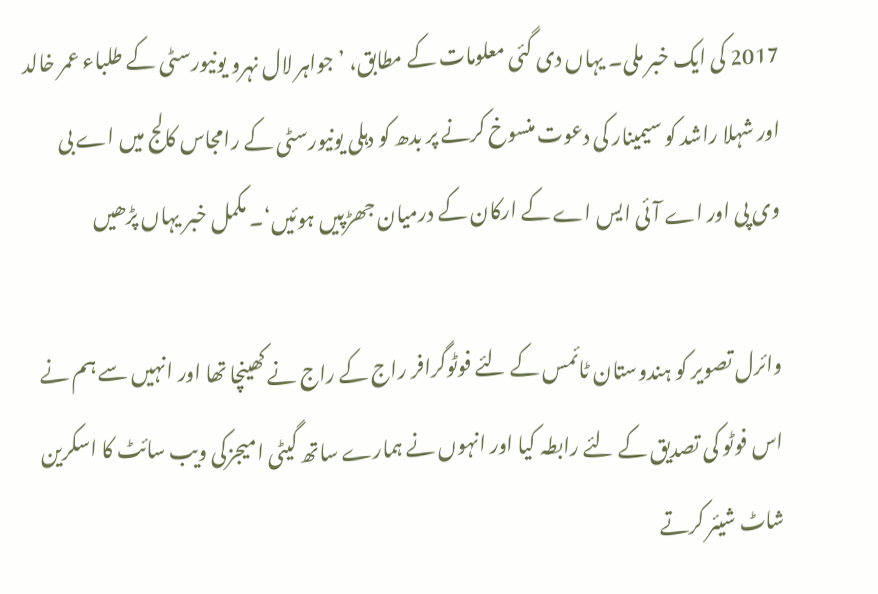2017 کی ایک خبر ملی۔ یہاں دی گئی معلومات کے مطابق، ’جواہر لال نہرو یونیورسٹی کے طلباء عمر خالد اور شہلا راشد کو سیمینار کی دعوت منسوخ کرنے پر بدھ کو دہلی یونیورسٹی کے رامجاس کالج میں اے بی وی پی اور اے آئی ایس اے کے ارکان کے درمیان جھڑپیں ہوئیں‘۔ مکمل خبر یہاں پڑھیں

وائرل تصویر کو ہندوستان ٹائمس کے لئے فوٹوگرافر راج کے راج نے کھینچا تھا اور انہیں سے ہم نے اس فوٹو کی تصدیق کے لئے رابطہ کیا اور انہوں نے ہمارے ساتھ گیٹی امیجزکی ویب سائٹ کا اسکرین شاٹ شیئر کرتے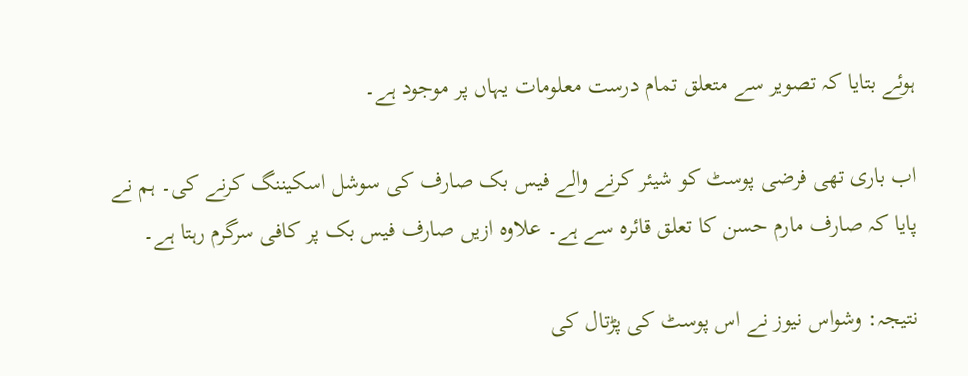ہوئے بتایا کہ تصویر سے متعلق تمام درست معلومات یہاں پر موجود ہے۔

اب باری تھی فرضی پوسٹ کو شیئر کرنے والے فیس بک صارف کی سوشل اسکیننگ کرنے کی۔ ہم نے پایا کہ صارف مارم حسن کا تعلق قائرہ سے ہے۔ علاوہ ازیں صارف فیس بک پر کافی سرگرم رہتا ہے۔

نتیجہ: وشواس نیوز نے اس پوسٹ کی پڑتال کی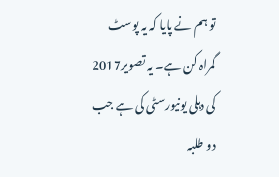تو ہم نے پایا کہ یہ پوسٹ گمراہ کن ہے۔ یہ تصویر2017 کی دہلی یونیورسٹی کی ہے جب دو طلبہ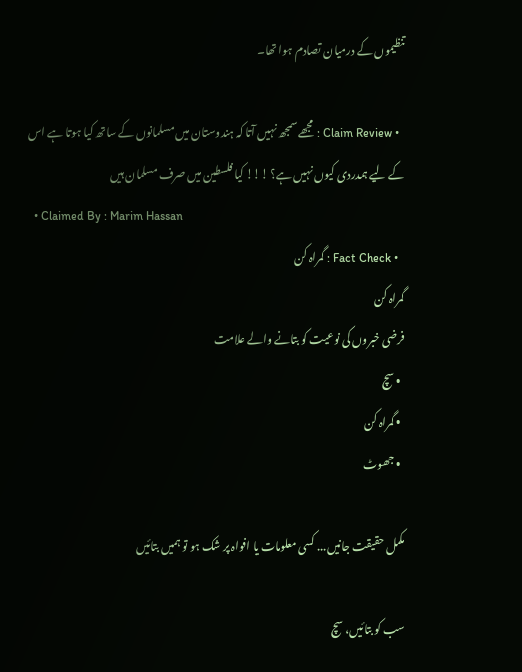تنظیموں کے درمیان تصادم ہوا تھا۔

  • Claim Review : مجھے سمجھ نہیں آتا کہ ہندوستان میں مسلمانوں کے ساتھ کیا ہوتا ہے اس کے لیے ہمدردی کیوں نہیں ہے؟ !!! کیا فلسطین میں صرف مسلمان ہیں
  • Claimed By : Marim Hassan
  • Fact Check : گمراہ کن
گمراہ کن
فرضی خبروں کی نوعیت کو بتانے والے علامت
  • سچ
  • گمراہ کن
  • جھوٹ

مکمل حقیقت جانیں... کسی معلومات یا افواہ پر شک ہو تو ہمیں بتائیں

سب کو بتائیں، سچ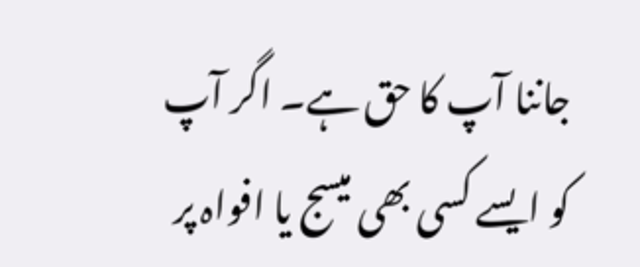جاننا آپ کا حق ہے۔ اگر آپ کو ایسے کسی بھی میسج یا افواہ پر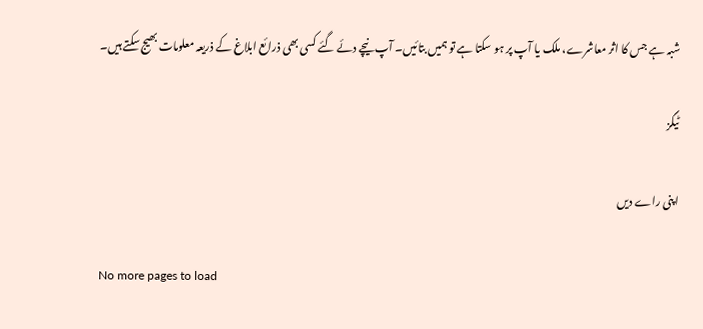شبہ ہے جس کا اثر معاشرے، ملک یا آپ پر ہو سکتا ہے تو ہمیں بتائیں۔ آپ نیچے دئے گئے کسی بھی ذرائع ابلاغ کے ذریعہ معلومات بھیج سکتے ہیں۔

ٹیگز

اپنی راے دیں

No more pages to load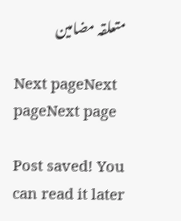متعلقہ مضامین

Next pageNext pageNext page

Post saved! You can read it later